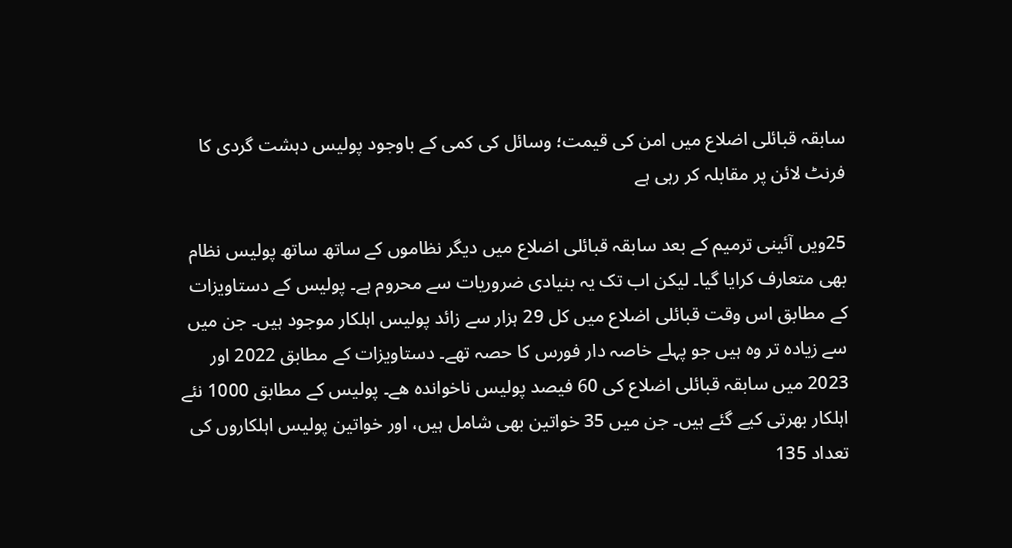سابقہ قبائلی اضلاع میں امن کی قیمت؛ وسائل کی کمی کے باوجود پولیس دہشت گردی کا فرنٹ لائن پر مقابلہ کر رہی ہے

25ویں آئینی ترمیم کے بعد سابقہ قبائلی اضلاع میں دیگر نظاموں کے ساتھ ساتھ پولیس نظام بھی متعارف کرایا گیا۔ لیکن اب تک یہ بنیادی ضروریات سے محروم ہے۔ پولیس کے دستاویزات کے مطابق اس وقت قبائلی اضلاع میں کل 29 ہزار سے زائد پولیس اہلکار موجود ہیں۔ جن میں سے زیادہ تر وہ ہیں جو پہلے خاصہ دار فورس کا حصہ تھے۔ دستاویزات کے مطابق 2022 اور 2023 میں سابقہ قبائلی اضلاع کی 60 فیصد پولیس ناخواندہ هے۔ پولیس کے مطابق 1000 نئے اہلکار بھرتی کیے گئے ہیں۔ جن میں 35 خواتین بھی شامل ہیں، اور خواتین پولیس اہلکاروں کی تعداد 135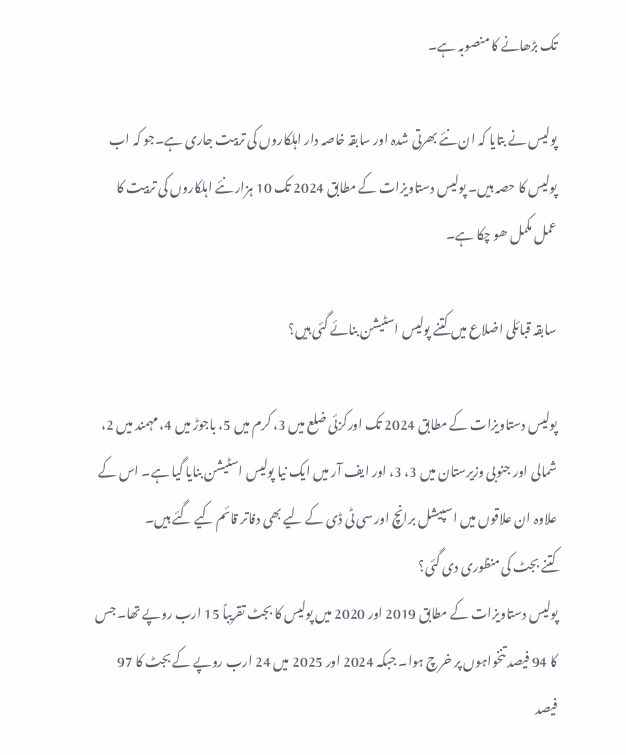تک بڑھانے کا منصوبہ ہے۔

پولیس نے بتایا کہ ان نئے بھرتی شدہ اور سابقہ خاصہ دار اہلکاروں کی تربیت جاری ہے۔جو کہ اب پولیس کا حصہ ہیں۔ پولیس دستاویزات کے مطابق 2024 تک 10 ہزار نئے اہلکاروں کی تربیت کا عمل مکمل ھو چکا ہے۔

سابقہ قبائلی اضلاع میں کتنے پولیس اسٹیشن بنائے گئی ہیں؟

پولیس دستاویزات کے مطابق 2024 تک اورکزئی ضلع میں 3، کرم میں 5، باجوڑ میں 4، مہمند میں 2، شمالی اور جنوبی وزیرستان میں 3، 3، اور ایف آر میں ایک نیا پولیس اسٹیشن بنایا گیا ہے۔ اس کے علاوہ ان علاقوں میں اسپیشل برانچ اور سی ٹی ڈی کے لیے بھی دفاتر قائم کیے گئے ہیں۔
کتنے بجٹ کی منظوری دی گئی؟
پولیس دستاویزات کے مطابق 2019 اور 2020 میں پولیس کا بجٹ تقریباً 15 ارب روپے تھا۔ جس کا 94 فیصد تنخواہوں پر خرچ ہوا۔ جبکہ 2024 اور 2025 میں 24 ارب روپے کے بجٹ کا 97 فیصد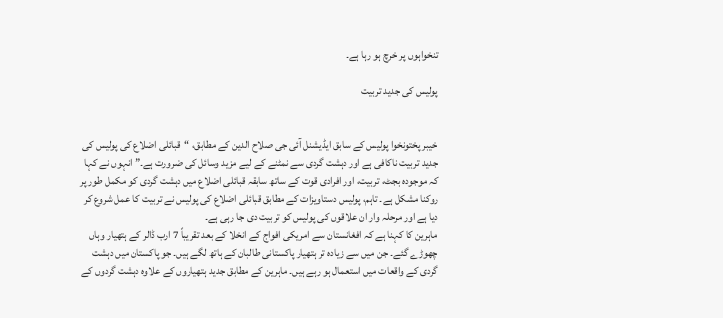تنخواہوں پر خرچ ہو رہا ہے۔

پولیس کی جدید تربیت


خیبر پختونخوا پولیس کے سابق ایڈیشنل آئی جی صلاح الدین کے مطابق، “قبائلی اضلاع کی پولیس کی جدید تربیت ناکافی ہے اور دہشت گردی سے نمٹنے کے لیے مزید وسائل کی ضرورت ہے۔” انہوں نے کہا کہ موجودہ بجٹ، تربیت، اور افرادی قوت کے ساتھ سابقہ قبائلی اضلاع میں دہشت گردی کو مکمل طور پر روکنا مشکل ہے۔ تاہم، پولیس دستاویزات کے مطابق قبائلی اضلاع کی پولیس نے تربیت کا عمل شروع کر دیا ہے اور مرحلہ وار ان علاقوں کی پولیس کو تربیت دی جا رہی ہے۔
ماہرین کا کہنا ہے کہ افغانستان سے امریکی افواج کے انخلا کے بعد تقریباً 7 ارب ڈالر کے ہتھیار وہاں چھوڑے گئے۔ جن میں سے زیادہ تر ہتھیار پاکستانی طالبان کے ہاتھ لگے ہیں۔ جو پاکستان میں دہشت گردی کے واقعات میں استعمال ہو رہے ہیں۔ ماہرین کے مطابق جدید ہتھیاروں کے علاوہ دہشت گردوں کے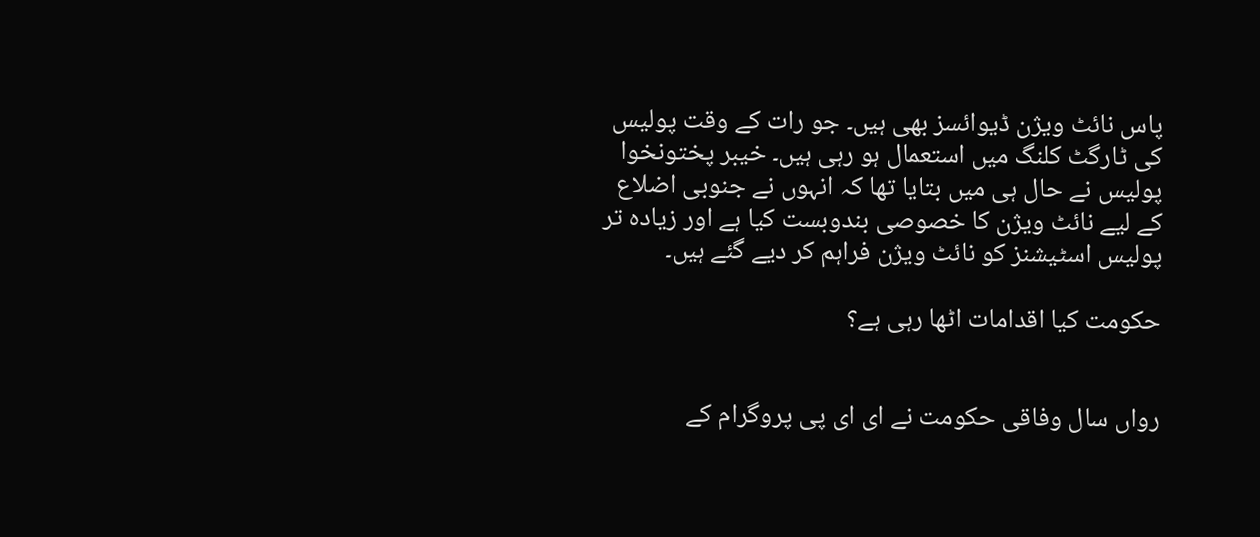پاس نائٹ ویژن ڈیوائسز بھی ہیں۔ جو رات کے وقت پولیس کی ٹارگٹ کلنگ میں استعمال ہو رہی ہیں۔ خیبر پختونخوا پولیس نے حال ہی میں بتایا تھا کہ انہوں نے جنوبی اضلاع کے لیے نائٹ ویژن کا خصوصی بندوبست کیا ہے اور زیادہ تر پولیس اسٹیشنز کو نائٹ ویژن فراہم کر دیے گئے ہیں۔

حکومت کیا اقدامات اٹھا رہی ہے؟


رواں سال وفاقی حکومت نے ای ای پی پروگرام کے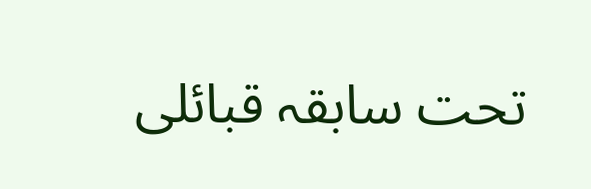تحت سابقہ قبائلی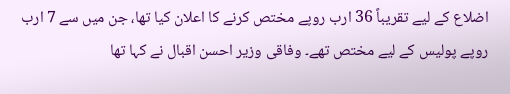اضلاع کے لیے تقریباً 36 ارب روپے مختص کرنے کا اعلان کیا تھا، جن میں سے 7 ارب روپے پولیس کے لیے مختص تھے۔ وفاقی وزیر احسن اقبال نے کہا تھا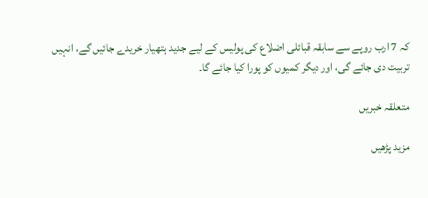کہ 7 ارب روپے سے سابقہ قبائلی اضلاع کی پولیس کے لیے جدید ہتھیار خریدے جائیں گے، انہیں تربیت دی جائے گی، اور دیگر کمیوں کو پورا کیا جائے گا۔

متعلقہ خبریں

مزید پڑھیں